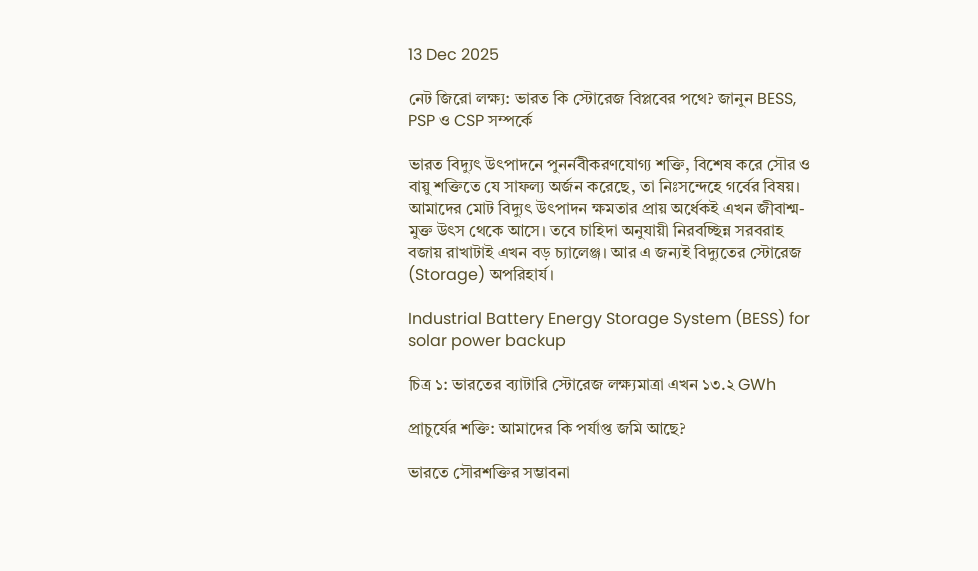13 Dec 2025

নেট জিরো লক্ষ্য: ভারত কি স্টোরেজ বিপ্লবের পথে? জানুন BESS, PSP ও CSP সম্পর্কে

ভারত বিদ্যুৎ উৎপাদনে পুনর্নবীকরণযোগ্য শক্তি, বিশেষ করে সৌর ও বায়ু শক্তিতে যে সাফল্য অর্জন করেছে, তা নিঃসন্দেহে গর্বের বিষয়। আমাদের মোট বিদ্যুৎ উৎপাদন ক্ষমতার প্রায় অর্ধেকই এখন জীবাশ্ম-মুক্ত উৎস থেকে আসে। তবে চাহিদা অনুযায়ী নিরবচ্ছিন্ন সরবরাহ বজায় রাখাটাই এখন বড় চ্যালেঞ্জ। আর এ জন্যই বিদ্যুতের স্টোরেজ (Storage) অপরিহার্য।

Industrial Battery Energy Storage System (BESS) for solar power backup

চিত্র ১: ভারতের ব্যাটারি স্টোরেজ লক্ষ্যমাত্রা এখন ১৩.২ GWh

প্রাচুর্যের শক্তি: আমাদের কি পর্যাপ্ত জমি আছে?

ভারতে সৌরশক্তির সম্ভাবনা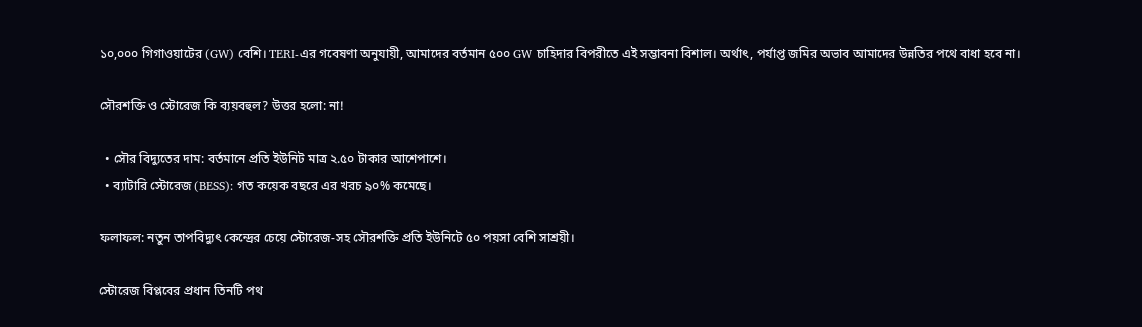১০,০০০ গিগাওয়াটের (GW) বেশি। TERI-এর গবেষণা অনুযায়ী, আমাদের বর্তমান ৫০০ GW চাহিদার বিপরীতে এই সম্ভাবনা বিশাল। অর্থাৎ, পর্যাপ্ত জমির অভাব আমাদের উন্নতির পথে বাধা হবে না।

সৌরশক্তি ও স্টোরেজ কি ব্যয়বহুল? উত্তর হলো: না!

  • সৌর বিদ্যুতের দাম: বর্তমানে প্রতি ইউনিট মাত্র ২.৫০ টাকার আশেপাশে।
  • ব্যাটারি স্টোরেজ (BESS): গত কয়েক বছরে এর খরচ ৯০% কমেছে।

ফলাফল: নতুন তাপবিদ্যুৎ কেন্দ্রের চেয়ে স্টোরেজ-সহ সৌরশক্তি প্রতি ইউনিটে ৫০ পয়সা বেশি সাশ্রয়ী।

স্টোরেজ বিপ্লবের প্রধান তিনটি পথ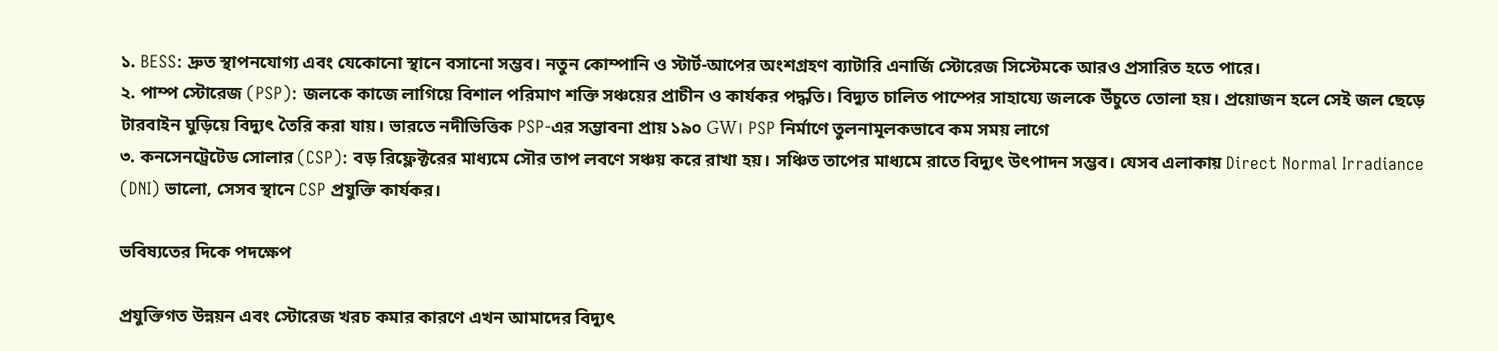১. BESS: দ্রুত স্থাপনযোগ্য এবং যেকোনো স্থানে বসানো সম্ভব। নতুন কোম্পানি ও স্টার্ট-আপের অংশগ্রহণ ব্যাটারি এনার্জি স্টোরেজ সিস্টেমকে আরও প্রসারিত হতে পারে।
২. পাম্প স্টোরেজ (PSP): জলকে কাজে লাগিয়ে বিশাল পরিমাণ শক্তি সঞ্চয়ের প্রাচীন ও কার্যকর পদ্ধতি। বিদ্যুত চালিত পাম্পের সাহায্যে জলকে উঁচুতে তোলা হয়। প্রয়োজন হলে সেই জল ছেড়ে টারবাইন ঘুড়িয়ে বিদ্যুৎ তৈরি করা যায়। ভারতে নদীভিত্তিক PSP-এর সম্ভাবনা প্রায় ১৯০ GW। PSP নির্মাণে তুলনামূলকভাবে কম সময় লাগে
৩. কনসেনট্রেটেড সোলার (CSP): বড় রিফ্লেক্টরের মাধ্যমে সৌর তাপ লবণে সঞ্চয় করে রাখা হয়। সঞ্চিত তাপের মাধ্যমে রাতে বিদ্যুৎ উৎপাদন সম্ভব। যেসব এলাকায় Direct Normal Irradiance (DNI) ভালো, সেসব স্থানে CSP প্রযুক্তি কার্যকর।

ভবিষ্যতের দিকে পদক্ষেপ

প্রযুক্তিগত উন্নয়ন এবং স্টোরেজ খরচ কমার কারণে এখন আমাদের বিদ্যুৎ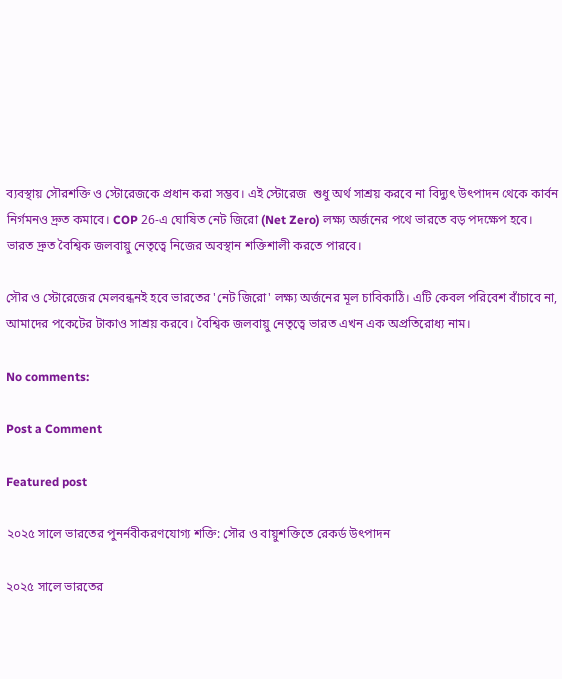ব্যবস্থায় সৌরশক্তি ও স্টোরেজকে প্রধান করা সম্ভব। এই স্টোরেজ  শুধু অর্থ সাশ্রয় করবে না বিদ্যুৎ উৎপাদন থেকে কার্বন নির্গমনও দ্রুত কমাবে। COP 26-এ ঘোষিত নেট জিরো (Net Zero) লক্ষ্য অর্জনের পথে ভারতে বড় পদক্ষেপ হবে। ভারত দ্রুত বৈশ্বিক জলবায়ু নেতৃত্বে নিজের অবস্থান শক্তিশালী করতে পারবে।

সৌর ও স্টোরেজের মেলবন্ধনই হবে ভারতের 'নেট জিরো' লক্ষ্য অর্জনের মূল চাবিকাঠি। এটি কেবল পরিবেশ বাঁচাবে না, আমাদের পকেটের টাকাও সাশ্রয় করবে। বৈশ্বিক জলবায়ু নেতৃত্বে ভারত এখন এক অপ্রতিরোধ্য নাম।

No comments:

Post a Comment

Featured post

২০২৫ সালে ভারতের পুনর্নবীকরণযোগ্য শক্তি: সৌর ও বায়ুশক্তিতে রেকর্ড উৎপাদন

২০২৫ সালে ভারতের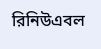রিনিউএবল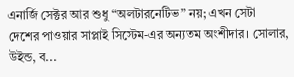এনার্জি সেক্টর আর শুধু “অলটারনেটিভ” নয়; এখন সেটা দেশের পাওয়ার সাপ্লাই সিস্টেম-এর অন্যতম অংশীদার। সোলার, উইন্ড, ব...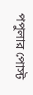পপুলার পোস্ট